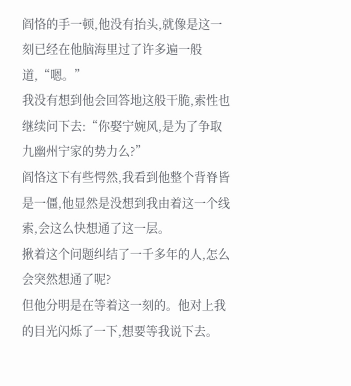阎恪的手一顿,他没有抬头,就像是这一刻已经在他脑海里过了许多遍一般道,“嗯。”
我没有想到他会回答地这般干脆,索性也继续问下去:“你娶宁婉风,是为了争取九幽州宁家的势力么?”
阎恪这下有些愕然,我看到他整个背脊皆是一僵,他显然是没想到我由着这一个线索,会这么快想通了这一层。
揪着这个问题纠结了一千多年的人,怎么会突然想通了呢?
但他分明是在等着这一刻的。他对上我的目光闪烁了一下,想要等我说下去。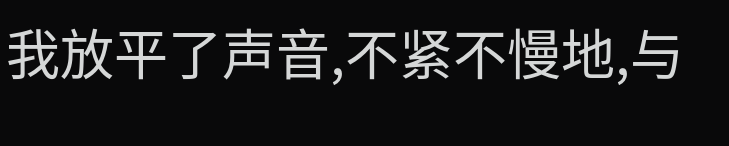我放平了声音,不紧不慢地,与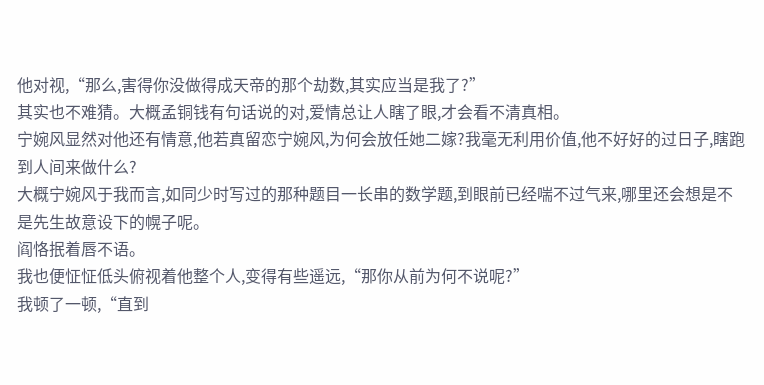他对视,“那么,害得你没做得成天帝的那个劫数,其实应当是我了?”
其实也不难猜。大概孟铜钱有句话说的对,爱情总让人瞎了眼,才会看不清真相。
宁婉风显然对他还有情意,他若真留恋宁婉风,为何会放任她二嫁?我毫无利用价值,他不好好的过日子,瞎跑到人间来做什么?
大概宁婉风于我而言,如同少时写过的那种题目一长串的数学题,到眼前已经喘不过气来,哪里还会想是不是先生故意设下的幌子呢。
阎恪抿着唇不语。
我也便怔怔低头俯视着他整个人,变得有些遥远,“那你从前为何不说呢?”
我顿了一顿,“直到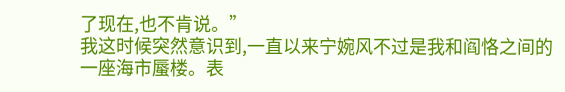了现在,也不肯说。”
我这时候突然意识到,一直以来宁婉风不过是我和阎恪之间的一座海市蜃楼。表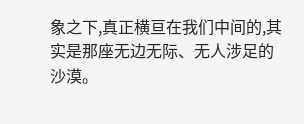象之下,真正横亘在我们中间的,其实是那座无边无际、无人涉足的沙漠。